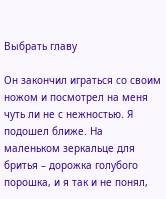Выбрать главу

Он закончил играться со своим ножом и посмотрел на меня чуть ли не с нежностью. Я подошел ближе. На маленьком зеркальце для бритья – дорожка голубого порошка, и я так и не понял,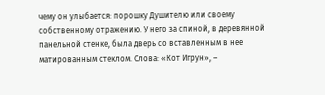чему он улыбается: порошку Душителю или своему собственному отражению. У него за спиной, в деревянной панельной стенке, была дверь со вставленным в нее матированным стеклом. Слова: «Кот Игрун», –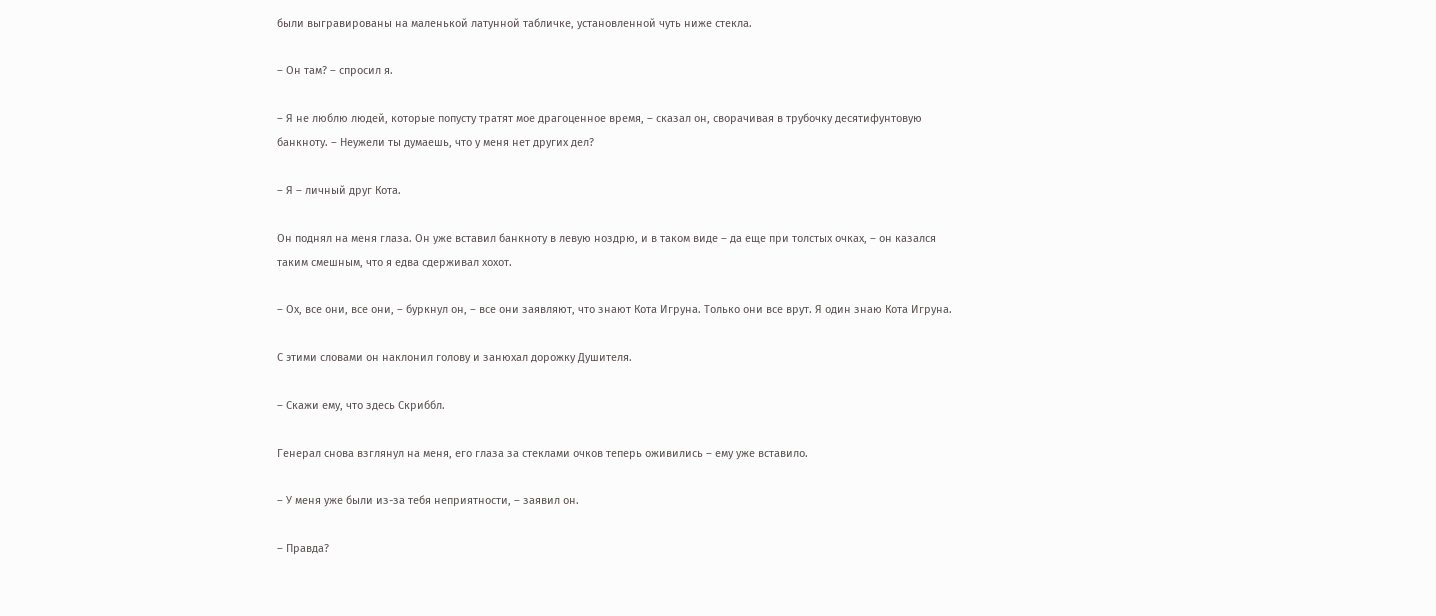были выгравированы на маленькой латунной табличке, установленной чуть ниже стекла.

– Он там? – спросил я.

– Я не люблю людей, которые попусту тратят мое драгоценное время, – сказал он, сворачивая в трубочку десятифунтовую банкноту. – Неужели ты думаешь, что у меня нет других дел?

– Я – личный друг Кота.

Он поднял на меня глаза. Он уже вставил банкноту в левую ноздрю, и в таком виде – да еще при толстых очках, – он казался таким смешным, что я едва сдерживал хохот.

– Ох, все они, все они, – буркнул он, – все они заявляют, что знают Кота Игруна. Только они все врут. Я один знаю Кота Игруна.

С этими словами он наклонил голову и занюхал дорожку Душителя.

– Скажи ему, что здесь Скриббл.

Генерал снова взглянул на меня, его глаза за стеклами очков теперь оживились – ему уже вставило.

– У меня уже были из-за тебя неприятности, – заявил он.

– Правда?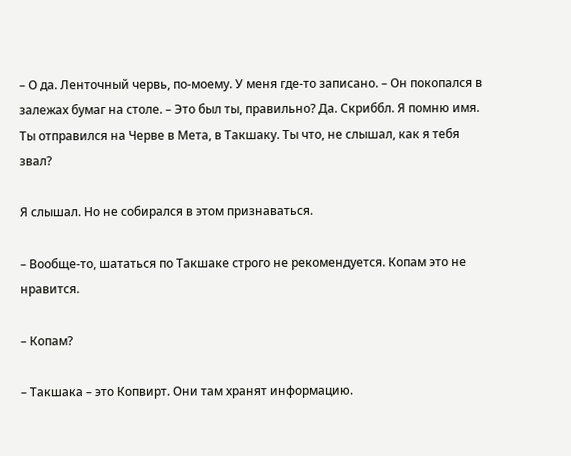– О да. Ленточный червь, по-моему. У меня где-то записано. – Он покопался в залежах бумаг на столе. – Это был ты, правильно? Да. Скриббл. Я помню имя. Ты отправился на Черве в Мета, в Такшаку. Ты что, не слышал, как я тебя звал?

Я слышал. Но не собирался в этом признаваться.

– Вообще-то, шататься по Такшаке строго не рекомендуется. Копам это не нравится.

– Копам?

– Такшака – это Копвирт. Они там хранят информацию.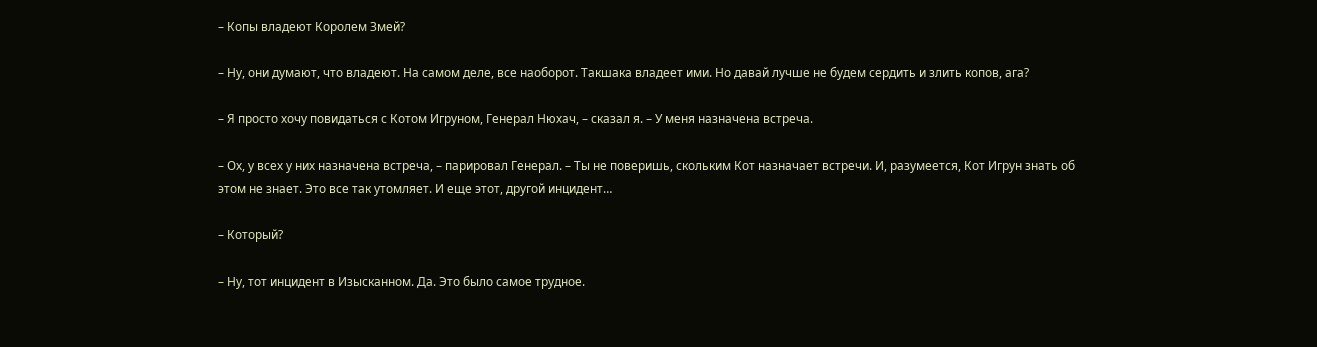– Копы владеют Королем Змей?

– Ну, они думают, что владеют. На самом деле, все наоборот. Такшака владеет ими. Но давай лучше не будем сердить и злить копов, ага?

– Я просто хочу повидаться с Котом Игруном, Генерал Нюхач, – сказал я. – У меня назначена встреча.

– Ох, у всех у них назначена встреча, – парировал Генерал. – Ты не поверишь, скольким Кот назначает встречи. И, разумеется, Кот Игрун знать об этом не знает. Это все так утомляет. И еще этот, другой инцидент…

– Который?

– Ну, тот инцидент в Изысканном. Да. Это было самое трудное.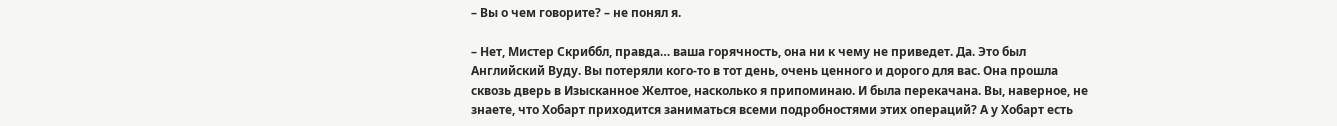– Вы о чем говорите? – не понял я.

– Нет, Мистер Скриббл, правда… ваша горячность, она ни к чему не приведет. Да. Это был Английский Вуду. Вы потеряли кого-то в тот день, очень ценного и дорого для вас. Она прошла сквозь дверь в Изысканное Желтое, насколько я припоминаю. И была перекачана. Вы, наверное, не знаете, что Хобарт приходится заниматься всеми подробностями этих операций? А у Хобарт есть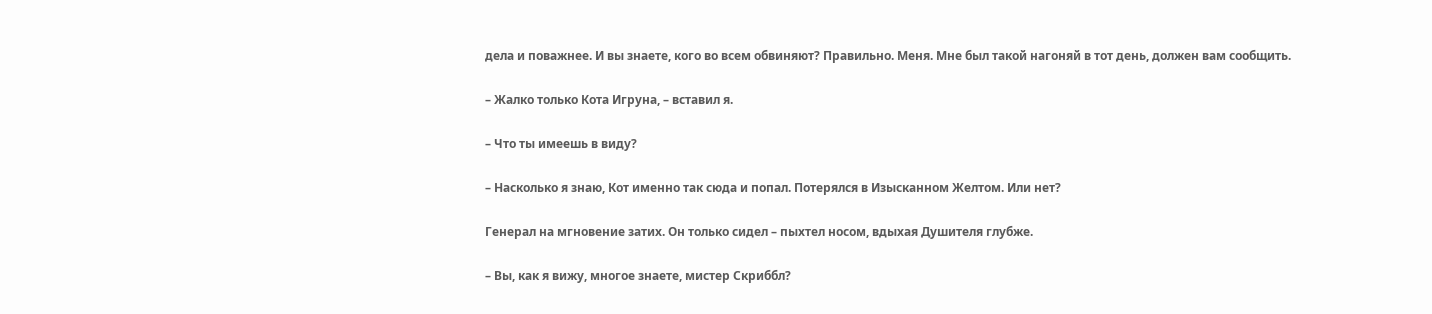дела и поважнее. И вы знаете, кого во всем обвиняют? Правильно. Меня. Мне был такой нагоняй в тот день, должен вам сообщить.

– Жалко только Кота Игруна, – вставил я.

– Что ты имеешь в виду?

– Насколько я знаю, Кот именно так сюда и попал. Потерялся в Изысканном Желтом. Или нет?

Генерал на мгновение затих. Он только сидел – пыхтел носом, вдыхая Душителя глубже.

– Вы, как я вижу, многое знаете, мистер Скриббл?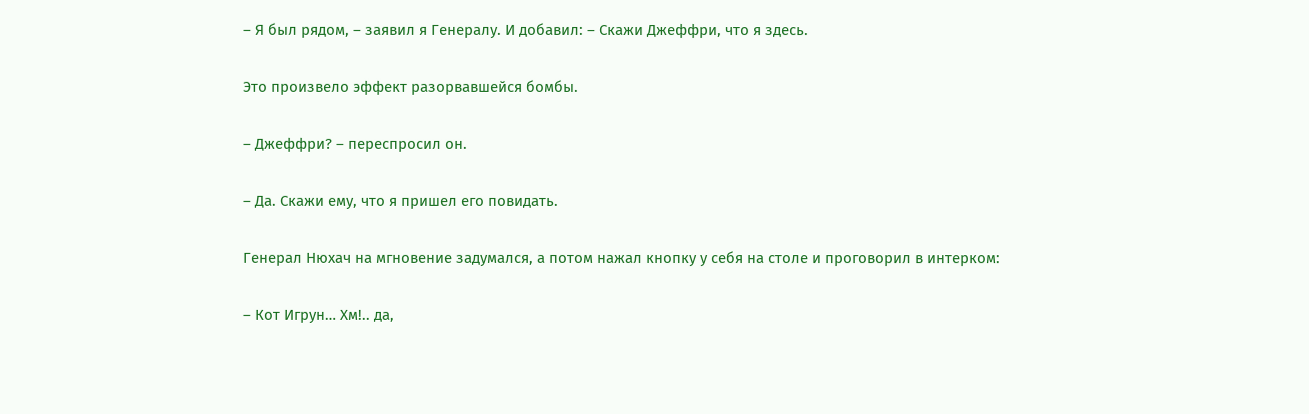– Я был рядом, – заявил я Генералу. И добавил: – Скажи Джеффри, что я здесь.

Это произвело эффект разорвавшейся бомбы.

– Джеффри? – переспросил он.

– Да. Скажи ему, что я пришел его повидать.

Генерал Нюхач на мгновение задумался, а потом нажал кнопку у себя на столе и проговорил в интерком:

– Кот Игрун… Хм!.. да,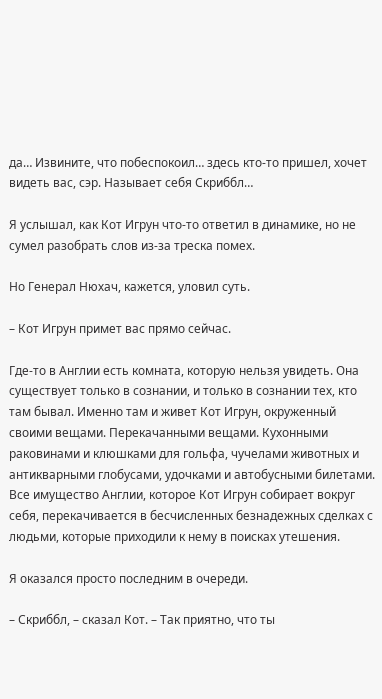да… Извините, что побеспокоил… здесь кто-то пришел, хочет видеть вас, сэр. Называет себя Скриббл…

Я услышал, как Кот Игрун что-то ответил в динамике, но не сумел разобрать слов из-за треска помех.

Но Генерал Нюхач, кажется, уловил суть.

– Кот Игрун примет вас прямо сейчас.

Где-то в Англии есть комната, которую нельзя увидеть. Она существует только в сознании, и только в сознании тех, кто там бывал. Именно там и живет Кот Игрун, окруженный своими вещами. Перекачанными вещами. Кухонными раковинами и клюшками для гольфа, чучелами животных и антикварными глобусами, удочками и автобусными билетами. Все имущество Англии, которое Кот Игрун собирает вокруг себя, перекачивается в бесчисленных безнадежных сделках с людьми, которые приходили к нему в поисках утешения.

Я оказался просто последним в очереди.

– Скриббл, – сказал Кот. – Так приятно, что ты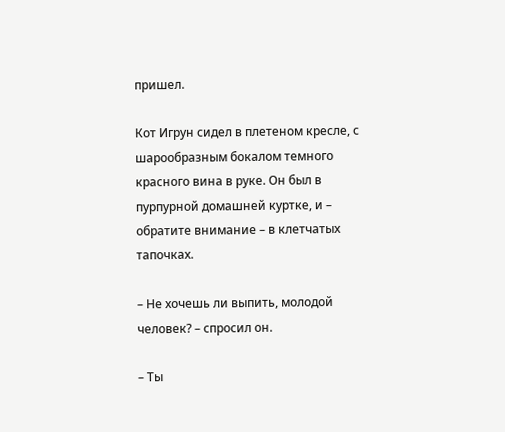пришел.

Кот Игрун сидел в плетеном кресле, с шарообразным бокалом темного красного вина в руке. Он был в пурпурной домашней куртке, и – обратите внимание – в клетчатых тапочках.

– Не хочешь ли выпить, молодой человек? – спросил он.

– Ты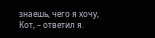знаешь, чего я хочу, Кот, – ответил я.